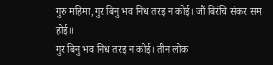गुरु महिमा,गुर बिनु भव निध तरइ न कोई। जौं बिरंचि संकर सम होई॥
गुर बिनु भव निध तरइ न कोई। तीन लोक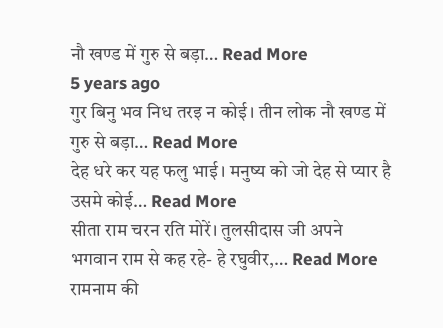नौ खण्ड में गुरु से बड़ा… Read More
5 years ago
गुर बिनु भव निध तरइ न कोई। तीन लोक नौ खण्ड में गुरु से बड़ा… Read More
देह धरे कर यह फलु भाई। मनुष्य को जो देह से प्यार है उसमे कोई… Read More
सीता राम चरन रति मोरें। तुलसीदास जी अपने भगवान राम से कह रहे- हे रघुवीर,… Read More
रामनाम की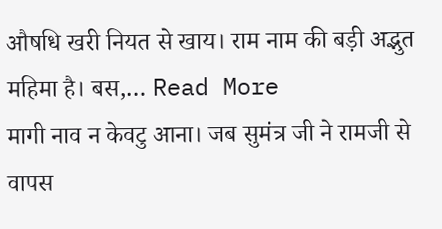औषधि खरी नियत से खाय। राम नाम की बड़ी अद्भुत महिमा है। बस,… Read More
मागी नाव न केवटु आना। जब सुमंत्र जी ने रामजी से वापस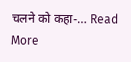चलने को कहा-… Read More